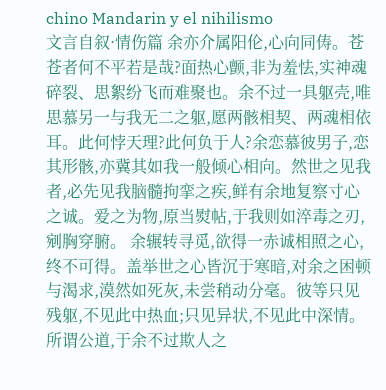chino Mandarin y el nihilismo
文言自叙·情伤篇 余亦介属阳伦,心向同俦。苍苍者何不平若是哉?面热心颤,非为羞怯,实神魂碎裂、思絮纷飞而难聚也。余不过一具躯壳,唯思慕另一与我无二之躯,愿两骸相契、两魂相依耳。此何悖天理?此何负于人?余恋慕彼男子,恋其形骸,亦冀其如我一般倾心相向。然世之见我者,必先见我脑髓拘挛之疾,鲜有余地复察寸心之诚。爱之为物,原当熨帖,于我则如淬毒之刃,剜胸穿腑。 余辗转寻觅,欲得一赤诚相照之心,终不可得。盖举世之心皆沉于寒暗,对余之困顿与渴求,漠然如死灰,未尝稍动分毫。彼等只见残躯,不见此中热血;只见异状,不见此中深情。所谓公道,于余不过欺人之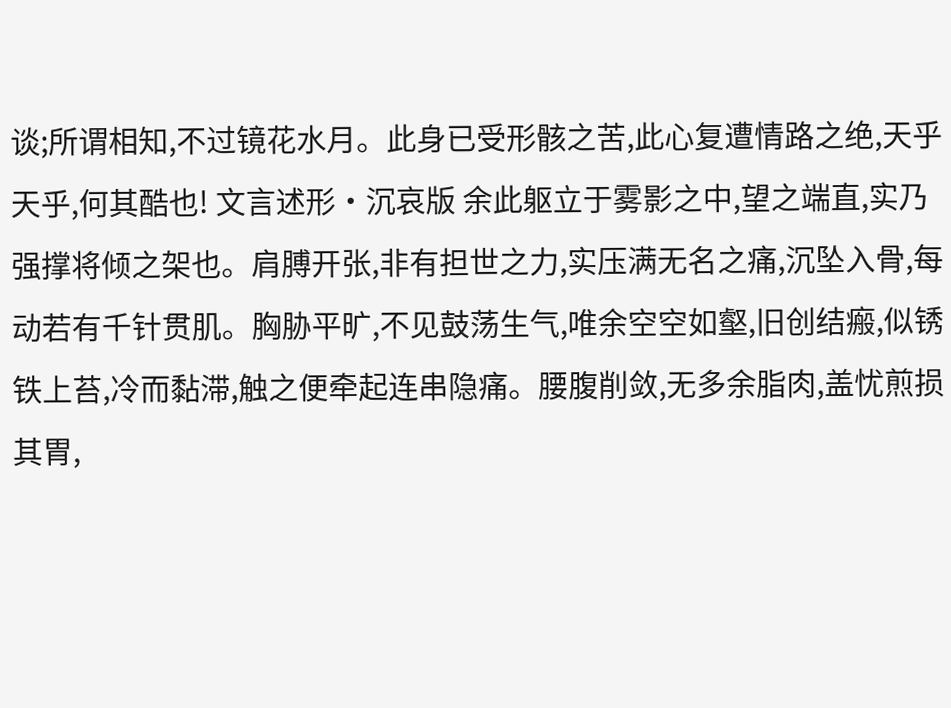谈;所谓相知,不过镜花水月。此身已受形骸之苦,此心复遭情路之绝,天乎天乎,何其酷也! 文言述形·沉哀版 余此躯立于雾影之中,望之端直,实乃强撑将倾之架也。肩膊开张,非有担世之力,实压满无名之痛,沉坠入骨,每动若有千针贯肌。胸胁平旷,不见鼓荡生气,唯余空空如壑,旧创结瘢,似锈铁上苔,冷而黏滞,触之便牵起连串隐痛。腰腹削敛,无多余脂肉,盖忧煎损其胃,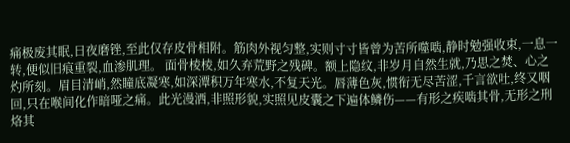痛极废其眠,日夜磨锉,至此仅存皮骨相附。筋肉外视匀整,实则寸寸皆曾为苦所噬啮,静时勉强收束,一息一转,便似旧痕重裂,血渗肌理。 面骨棱棱,如久弃荒野之残碑。额上隐纹,非岁月自然生就,乃思之焚、心之灼所刻。眉目清峭,然瞳底凝寒,如深潭积万年寒水,不复天光。唇薄色灰,惯衔无尽苦涩,千言欲吐,终又咽回,只在喉间化作暗哑之痛。此光漫洒,非照形貌,实照见皮囊之下遍体鳞伤——有形之疾啮其骨,无形之刑烙其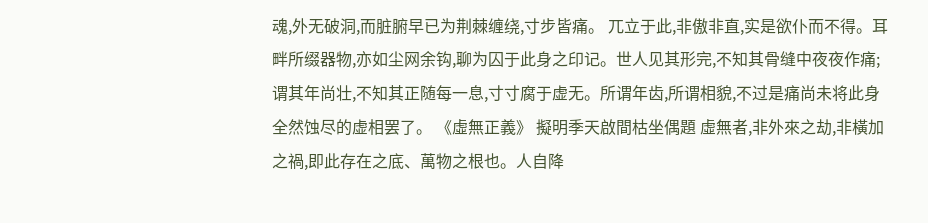魂,外无破洞,而脏腑早已为荆棘缠绕,寸步皆痛。 兀立于此,非傲非直,实是欲仆而不得。耳畔所缀器物,亦如尘网余钩,聊为囚于此身之印记。世人见其形完,不知其骨缝中夜夜作痛;谓其年尚壮,不知其正随每一息,寸寸腐于虚无。所谓年齿,所谓相貌,不过是痛尚未将此身全然蚀尽的虚相罢了。 《虛無正義》 擬明季天啟間枯坐偶題 虛無者,非外來之劫,非橫加之禍,即此存在之底、萬物之根也。人自降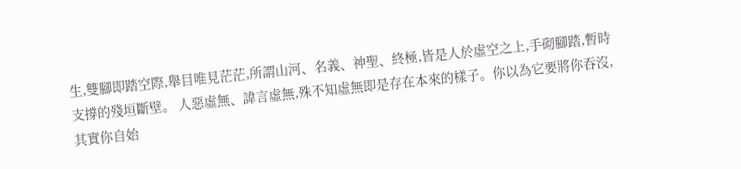生,雙腳即踏空際,舉目唯見茫茫,所謂山河、名義、神聖、終極,皆是人於虛空之上,手砌腳踏,暫時支撐的殘垣斷壁。 人惡虛無、諱言虛無,殊不知虛無即是存在本來的樣子。你以為它要將你吞沒,其實你自始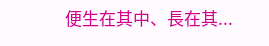便生在其中、長在其...